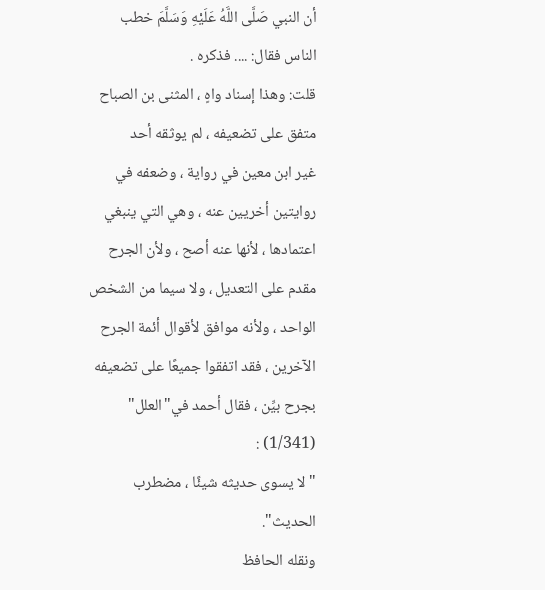أن النبي صَلَّى اللَّهُ عَلَيْهِ وَسَلَّمَ خطب الناس فقال: .... فذكره .
قلت: وهذا إسناد واهٍ ، المثنى بن الصباح متفق على تضعيفه ، لم يوثقه أحد
غير ابن معين في رواية ، وضعفه في روايتين أخريين عنه ، وهي التي ينبغي
اعتمادها ، لأنها عنه أصح ، ولأن الجرح مقدم على التعديل ، ولا سيما من الشخص
الواحد ، ولأنه موافق لأقوال أئمة الجرح الآخرين ، فقد اتفقوا جميعًا على تضعيفه
بجرح بيِّن ، فقال أحمد في"العلل" (1/341) :
"لا يسوى حديثه شيئًا ، مضطرب الحديث".
ونقله الحافظ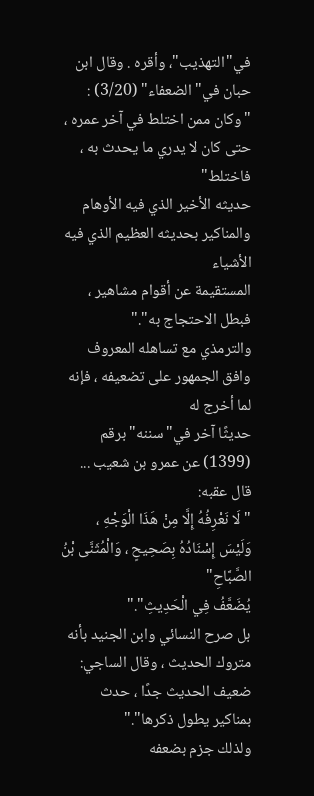في"التهذيب"، وأقره . وقال ابن حبان في"الضعفاء" (3/20) :
"وكان ممن اختلط في آخر عمره ، حتى كان لا يدري ما يحدث به ، فاختلط"
حديثه الأخير الذي فيه الأوهام والمناكير بحديثه العظيم الذي فيه الأشياء
المستقيمة عن أقوام مشاهير ، فبطل الاحتجاج به"."
والترمذي مع تساهله المعروف وافق الجمهور على تضعيفه ، فإنه لما أخرج له
حديثًا آخر في"سننه"برقم (1399) عن عمرو بن شعيب ... قال عقبه:
"لَا نَعْرِفُهُ إِلَّا مِنْ هَذَا الْوَجْهِ ، وَلَيْسَ إِسْنَادُهُ بِصَحِيحٍ ، وَالْمُثَنَّى بْنُ الصَّبَّاحِ"
يُضَعَّفُ فِي الْحَدِيثِ"."
بل صرح النسائي وابن الجنيد بأنه متروك الحديث ، وقال الساجي:
ضعيف الحديث جدًا ، حدث بمناكير يطول ذكرها"."
ولذلك جزم بضعفه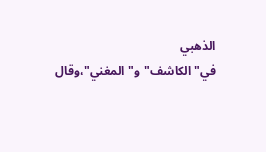الذهبي في"الكاشف"و"المغني"،وقال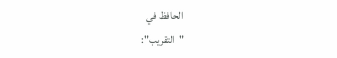الحافظ في
"التقريب":